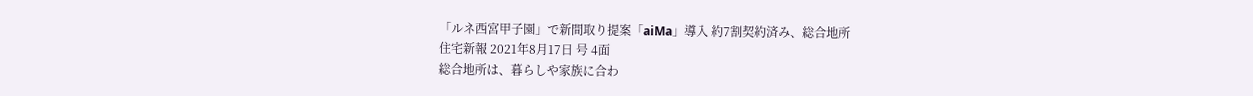「ルネ西宮甲子園」で新間取り提案「aiMa」導入 約7割契約済み、総合地所
住宅新報 2021年8月17日 号 4面
総合地所は、暮らしや家族に合わ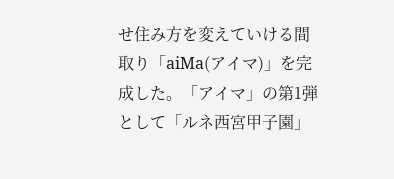せ住み方を変えていける間取り「aiMa(アイマ)」を完成した。「アイマ」の第1弾として「ルネ西宮甲子園」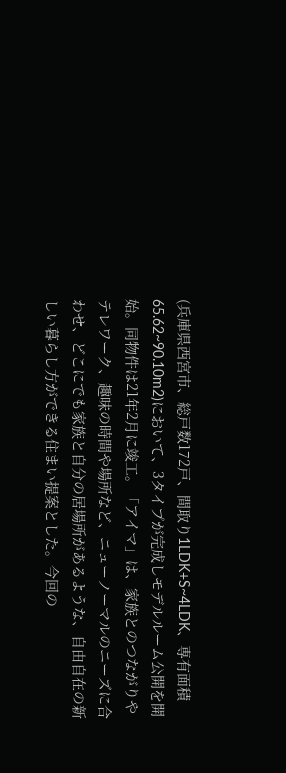(兵庫県西宮市、総戸数172戸、間取り1LDK+S~4LDK、専有面積65.62~90.10m2)において、3タイプが完成しモデルルーム公開を開始。同物件は21年2月に竣工。「アイマ」は、家族とのつながりやテレワーク、趣味の時間や場所など、ニューノーマルのニーズに合わせ、どこにでも家族と自分の居場所があるような、自由自在の新しい暮らし方ができる住まい提案とした。今回の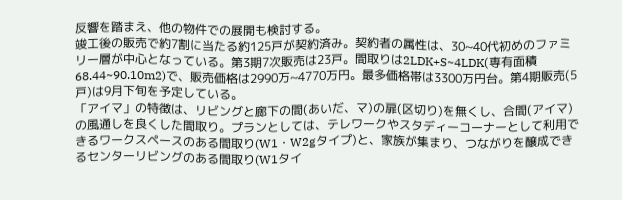反響を踏まえ、他の物件での展開も検討する。
竣工後の販売で約7割に当たる約125戸が契約済み。契約者の属性は、30~40代初めのファミリー層が中心となっている。第3期7次販売は23戸。間取りは2LDK+S~4LDK(専有面積68.44~90.10m2)で、販売価格は2990万~4770万円。最多価格帯は3300万円台。第4期販売(5戸)は9月下旬を予定している。
「アイマ」の特徴は、リビングと廊下の間(あいだ、マ)の扉(区切り)を無くし、合間(アイマ)の風通しを良くした間取り。プランとしては、テレワークやスタディーコーナーとして利用できるワークスペースのある間取り(W1・W2gタイプ)と、家族が集まり、つながりを醸成できるセンターリビングのある間取り(W1タイ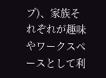プ)、家族それぞれが趣味やワークスペースとして利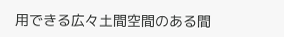用できる広々土間空間のある間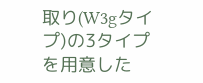取り(W3gタイプ)の3タイプを用意した